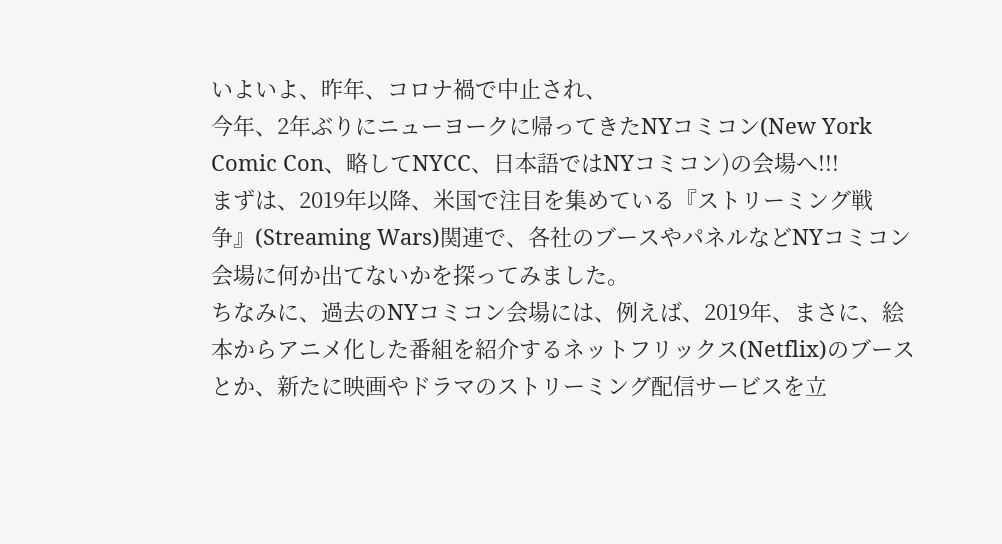いよいよ、昨年、コロナ禍で中止され、
今年、2年ぶりにニューヨークに帰ってきたNYコミコン(New York Comic Con、略してNYCC、日本語ではNYコミコン)の会場へ!!!
まずは、2019年以降、米国で注目を集めている『ストリーミング戦争』(Streaming Wars)関連で、各社のブースやパネルなどNYコミコン会場に何か出てないかを探ってみました。
ちなみに、過去のNYコミコン会場には、例えば、2019年、まさに、絵本からアニメ化した番組を紹介するネットフリックス(Netflix)のブースとか、新たに映画やドラマのストリーミング配信サービスを立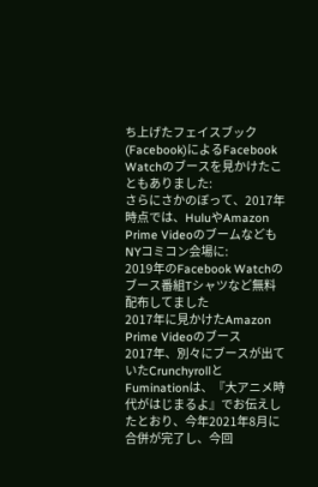ち上げたフェイスブック(Facebook)によるFacebook Watchのブースを見かけたこともありました:
さらにさかのぼって、2017年時点では、HuluやAmazon Prime VideoのブームなどもNYコミコン会場に:
2019年のFacebook Watchのブース番組Tシャツなど無料配布してました
2017年に見かけたAmazon Prime Videoのブース
2017年、別々にブースが出ていたCrunchyrollとFuminationは、『大アニメ時代がはじまるよ』でお伝えしたとおり、今年2021年8月に合併が完了し、今回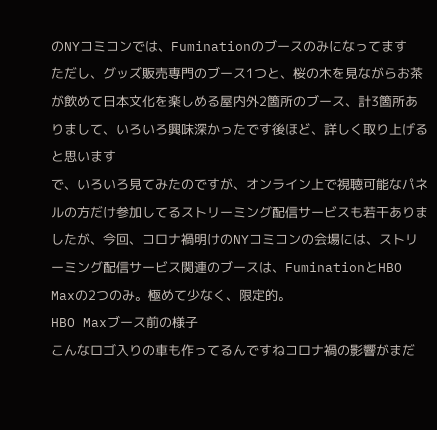のNYコミコンでは、Fuminationのブースのみになってます
ただし、グッズ販売専門のブース1つと、桜の木を見ながらお茶が飲めて日本文化を楽しめる屋内外2箇所のブース、計3箇所ありまして、いろいろ興味深かったです後ほど、詳しく取り上げると思います
で、いろいろ見てみたのですが、オンライン上で視聴可能なパネルの方だけ参加してるストリーミング配信サービスも若干ありましたが、今回、コロナ禍明けのNYコミコンの会場には、ストリーミング配信サービス関連のブースは、FuminationとHBO Maxの2つのみ。極めて少なく、限定的。
HBO Maxブース前の様子
こんなロゴ入りの車も作ってるんですねコロナ禍の影響がまだ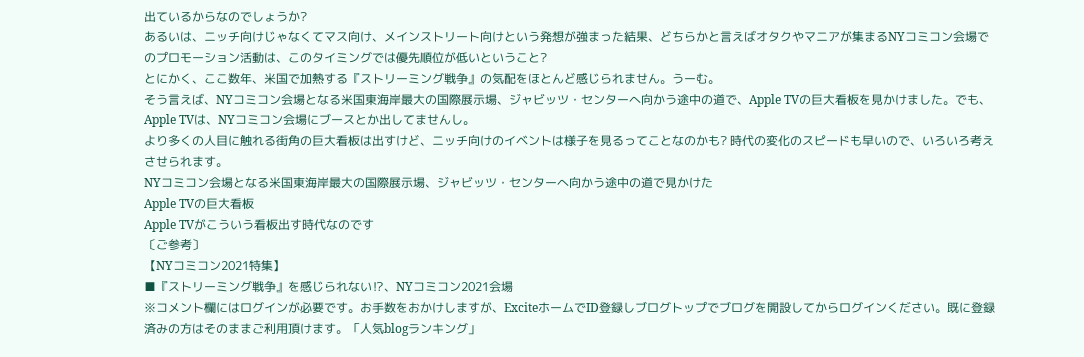出ているからなのでしょうか?
あるいは、ニッチ向けじゃなくてマス向け、メインストリート向けという発想が強まった結果、どちらかと言えばオタクやマニアが集まるNYコミコン会場でのプロモーション活動は、このタイミングでは優先順位が低いということ?
とにかく、ここ数年、米国で加熱する『ストリーミング戦争』の気配をほとんど感じられません。うーむ。
そう言えば、NYコミコン会場となる米国東海岸最大の国際展示場、ジャビッツ・センターへ向かう途中の道で、Apple TVの巨大看板を見かけました。でも、Apple TVは、NYコミコン会場にブースとか出してませんし。
より多くの人目に触れる街角の巨大看板は出すけど、ニッチ向けのイベントは様子を見るってことなのかも? 時代の変化のスピードも早いので、いろいろ考えさせられます。
NYコミコン会場となる米国東海岸最大の国際展示場、ジャビッツ・センターへ向かう途中の道で見かけた
Apple TVの巨大看板
Apple TVがこういう看板出す時代なのです
〔ご参考〕
【NYコミコン2021特集】
■『ストリーミング戦争』を感じられない⁉、NYコミコン2021会場
※コメント欄にはログインが必要です。お手数をおかけしますが、ExciteホームでID登録しブログトップでブログを開設してからログインください。既に登録済みの方はそのままご利用頂けます。「人気blogランキング」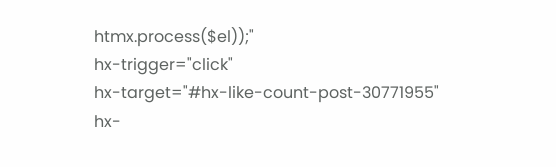htmx.process($el));"
hx-trigger="click"
hx-target="#hx-like-count-post-30771955"
hx-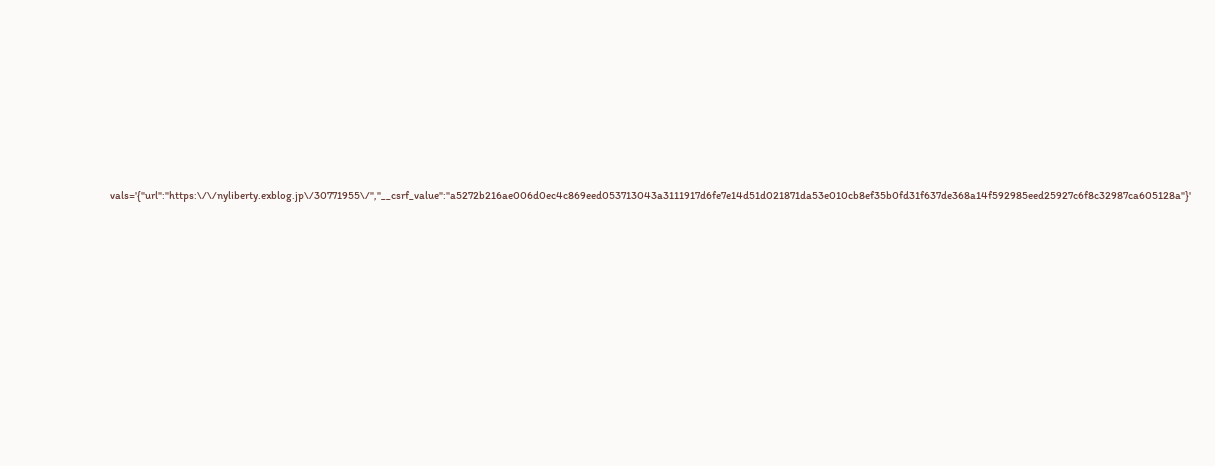vals='{"url":"https:\/\/nyliberty.exblog.jp\/30771955\/","__csrf_value":"a5272b216ae006d0ec4c869eed053713043a3111917d6fe7e14d51d021871da53e010cb8ef35b0fd31f637de368a14f592985eed25927c6f8c32987ca605128a"}'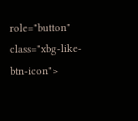role="button"
class="xbg-like-btn-icon">